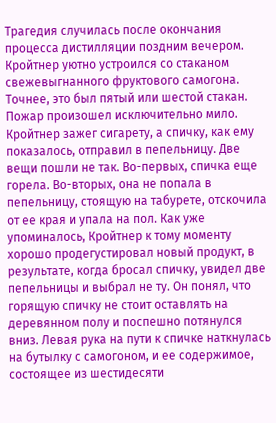Трагедия случилась после окончания процесса дистилляции поздним вечером. Кройтнер уютно устроился со стаканом свежевыгнанного фруктового самогона. Точнее, это был пятый или шестой стакан. Пожар произошел исключительно мило. Кройтнер зажег сигарету, а спичку, как ему показалось, отправил в пепельницу. Две вещи пошли не так. Во-первых, спичка еще горела. Во-вторых, она не попала в пепельницу, стоящую на табурете, отскочила от ее края и упала на пол. Как уже упоминалось, Кройтнер к тому моменту хорошо продегустировал новый продукт, в результате, когда бросал спичку, увидел две пепельницы и выбрал не ту. Он понял, что горящую спичку не стоит оставлять на деревянном полу и поспешно потянулся вниз. Левая рука на пути к спичке наткнулась на бутылку с самогоном, и ее содержимое, состоящее из шестидесяти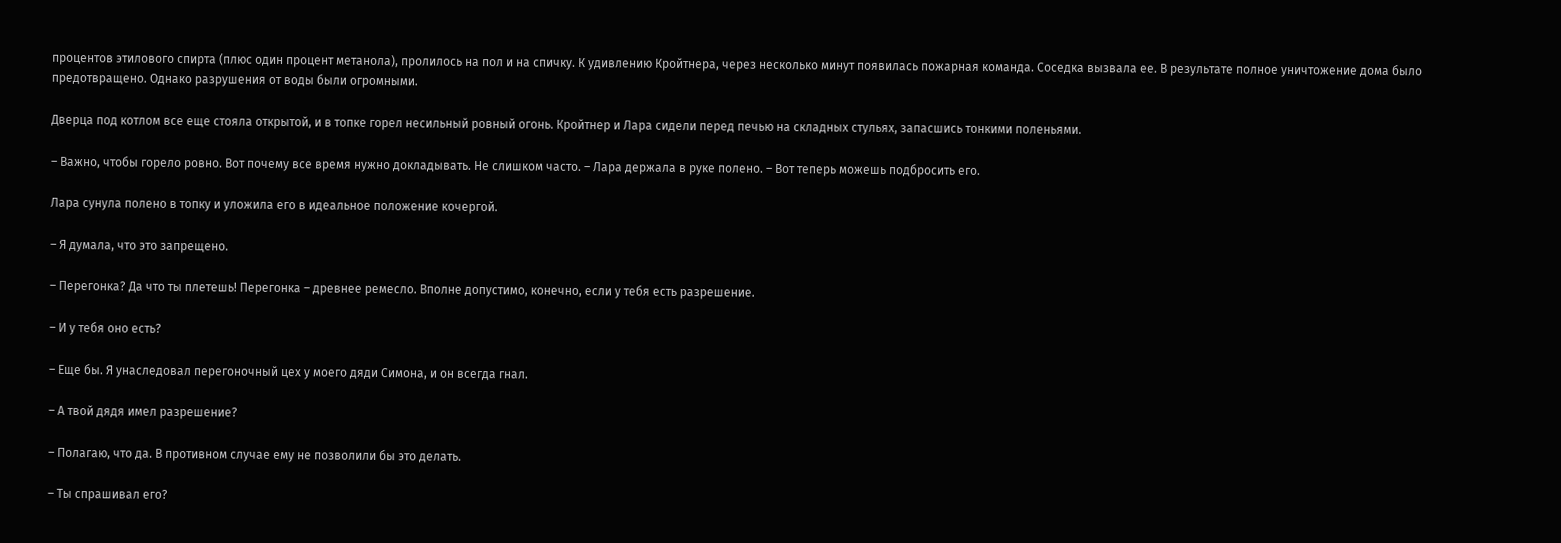процентов этилового спирта (плюс один процент метанола), пролилось на пол и на спичку. К удивлению Кройтнера, через несколько минут появилась пожарная команда. Соседка вызвала ее. В результате полное уничтожение дома было предотвращено. Однако разрушения от воды были огромными.

Дверца под котлом все еще стояла открытой, и в топке горел несильный ровный огонь. Кройтнер и Лара сидели перед печью на складных стульях, запасшись тонкими поленьями.

– Важно, чтобы горело ровно. Вот почему все время нужно докладывать. Не слишком часто. – Лара держала в руке полено. – Вот теперь можешь подбросить его.

Лара сунула полено в топку и уложила его в идеальное положение кочергой.

– Я думала, что это запрещено.

– Перегонка? Да что ты плетешь! Перегонка – древнее ремесло. Вполне допустимо, конечно, если у тебя есть разрешение.

– И у тебя оно есть?

– Еще бы. Я унаследовал перегоночный цех у моего дяди Симона, и он всегда гнал.

– А твой дядя имел разрешение?

– Полагаю, что да. В противном случае ему не позволили бы это делать.

– Ты спрашивал его?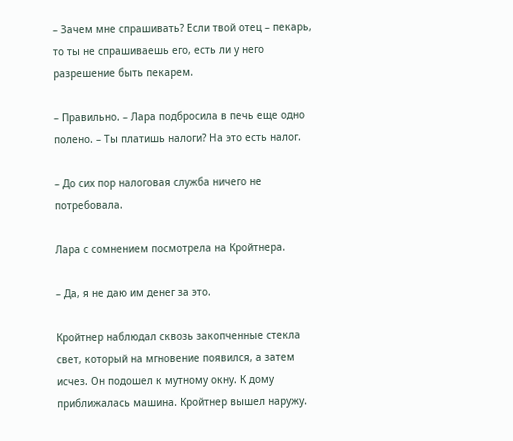– Зачем мне спрашивать? Если твой отец – пекарь, то ты не спрашиваешь его, есть ли у него разрешение быть пекарем.

– Правильно. – Лара подбросила в печь еще одно полено. – Ты платишь налоги? На это есть налог.

– До сих пор налоговая служба ничего не потребовала.

Лара с сомнением посмотрела на Кройтнера.

– Да, я не даю им денег за это.

Кройтнер наблюдал сквозь закопченные стекла свет, который на мгновение появился, а затем исчез. Он подошел к мутному окну. К дому приближалась машина. Кройтнер вышел наружу.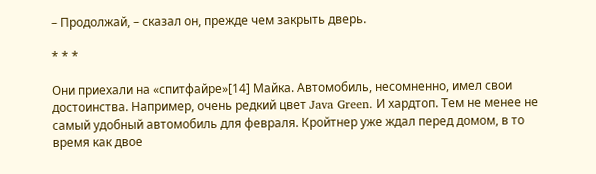– Продолжай, – сказал он, прежде чем закрыть дверь.

* * *

Они приехали на «спитфайре»[14] Майка. Автомобиль, несомненно, имел свои достоинства. Например, очень редкий цвет Java Green. И хардтоп. Тем не менее не самый удобный автомобиль для февраля. Кройтнер уже ждал перед домом, в то время как двое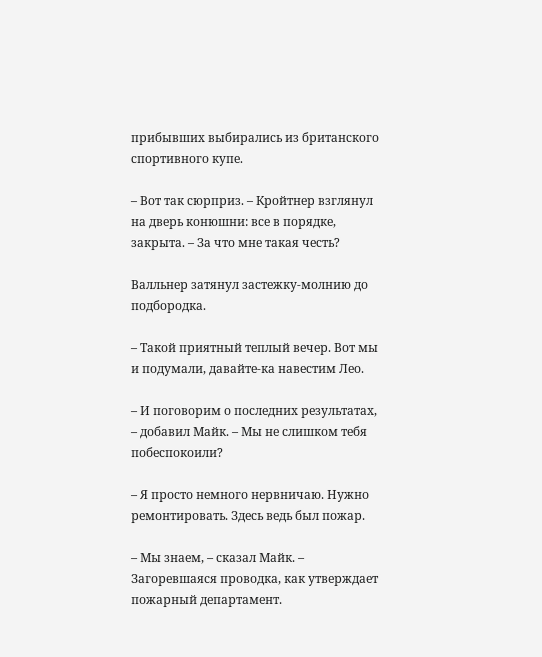прибывших выбирались из британского спортивного купе.

– Вот так сюрприз. – Кройтнер взглянул на дверь конюшни: все в порядке, закрыта. – За что мне такая честь?

Валльнер затянул застежку-молнию до подбородка.

– Такой приятный теплый вечер. Вот мы и подумали, давайте-ка навестим Лео.

– И поговорим о последних результатах, – добавил Майк. – Мы не слишком тебя побеспокоили?

– Я просто немного нервничаю. Нужно ремонтировать. Здесь ведь был пожар.

– Мы знаем, – сказал Майк. – Загоревшаяся проводка, как утверждает пожарный департамент.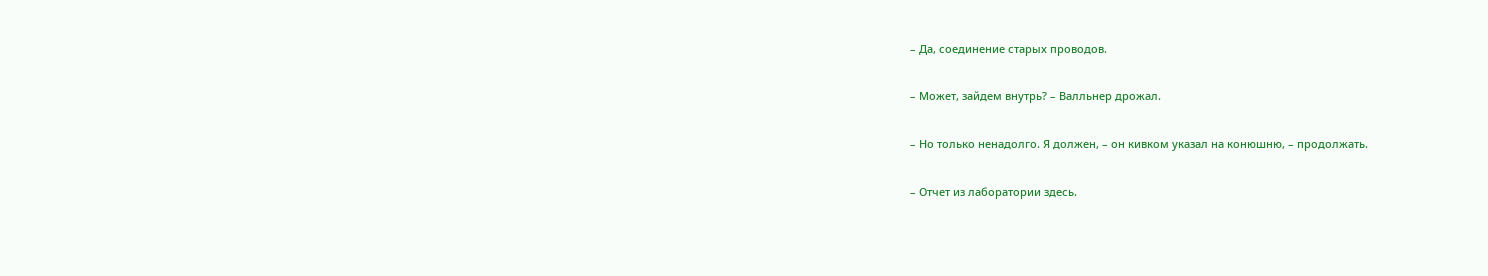– Да, соединение старых проводов.

– Может, зайдем внутрь? – Валльнер дрожал.

– Но только ненадолго. Я должен, – он кивком указал на конюшню, – продолжать.

– Отчет из лаборатории здесь.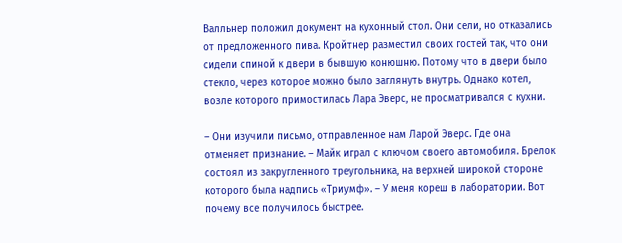Валльнер положил документ на кухонный стол. Они сели, но отказались от предложенного пива. Кройтнер разместил своих гостей так, что они сидели спиной к двери в бывшую конюшню. Потому что в двери было стекло, через которое можно было заглянуть внутрь. Однако котел, возле которого примостилась Лара Эверс, не просматривался с кухни.

– Они изучили письмо, отправленное нам Ларой Эверс. Где она отменяет признание. – Майк играл с ключом своего автомобиля. Брелок состоял из закругленного треугольника, на верхней широкой стороне которого была надпись «Триумф». – У меня кореш в лаборатории. Вот почему все получилось быстрее.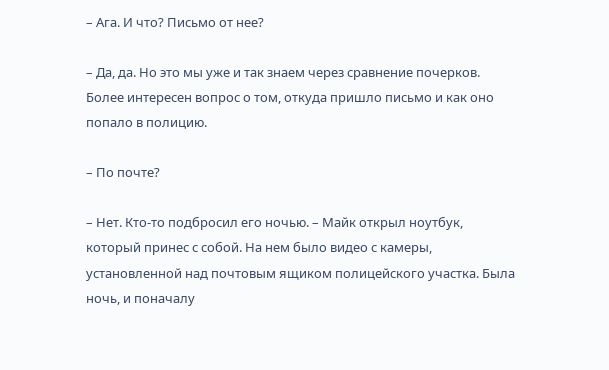– Ага. И что? Письмо от нее?

– Да, да. Но это мы уже и так знаем через сравнение почерков. Более интересен вопрос о том, откуда пришло письмо и как оно попало в полицию.

– По почте?

– Нет. Кто-то подбросил его ночью. – Майк открыл ноутбук, который принес с собой. На нем было видео с камеры, установленной над почтовым ящиком полицейского участка. Была ночь, и поначалу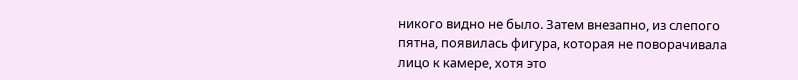никого видно не было. Затем внезапно, из слепого пятна, появилась фигура, которая не поворачивала лицо к камере, хотя это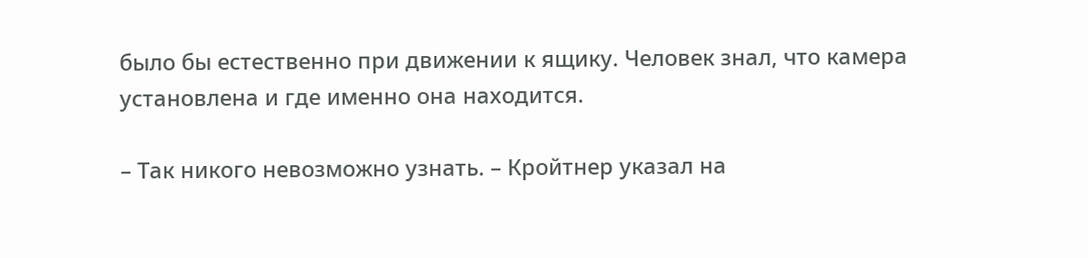было бы естественно при движении к ящику. Человек знал, что камера установлена и где именно она находится.

– Так никого невозможно узнать. – Кройтнер указал на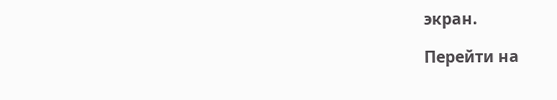экран.

Перейти на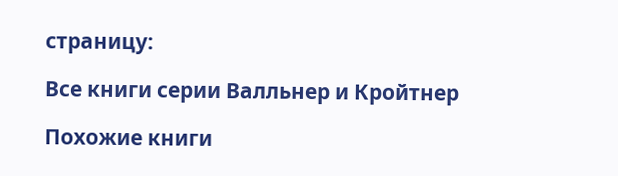страницу:

Все книги серии Валльнер и Кройтнер

Похожие книги